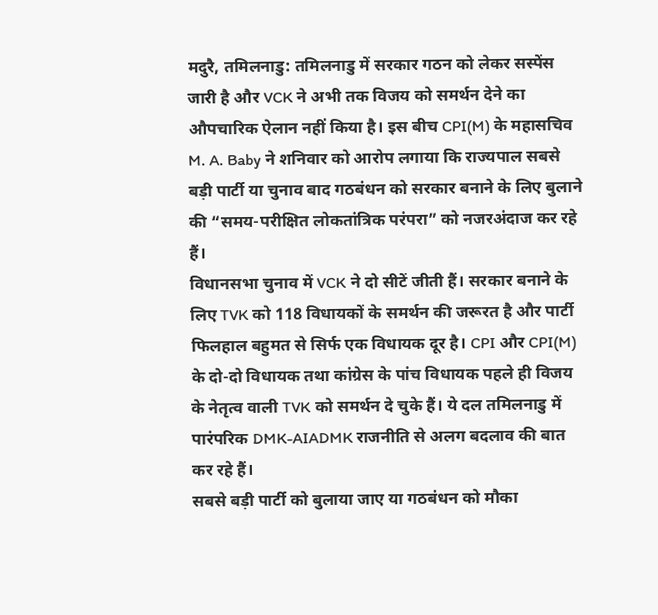मदुरै, तमिलनाडु: तमिलनाडु में सरकार गठन को लेकर सस्पेंस जारी है और VCK ने अभी तक विजय को समर्थन देने का औपचारिक ऐलान नहीं किया है। इस बीच CPI(M) के महासचिव M. A. Baby ने शनिवार को आरोप लगाया कि राज्यपाल सबसे बड़ी पार्टी या चुनाव बाद गठबंधन को सरकार बनाने के लिए बुलाने की “समय-परीक्षित लोकतांत्रिक परंपरा” को नजरअंदाज कर रहे हैं।
विधानसभा चुनाव में VCK ने दो सीटें जीती हैं। सरकार बनाने के लिए TVK को 118 विधायकों के समर्थन की जरूरत है और पार्टी फिलहाल बहुमत से सिर्फ एक विधायक दूर है। CPI और CPI(M) के दो-दो विधायक तथा कांग्रेस के पांच विधायक पहले ही विजय के नेतृत्व वाली TVK को समर्थन दे चुके हैं। ये दल तमिलनाडु में पारंपरिक DMK-AIADMK राजनीति से अलग बदलाव की बात कर रहे हैं।
सबसे बड़ी पार्टी को बुलाया जाए या गठबंधन को मौका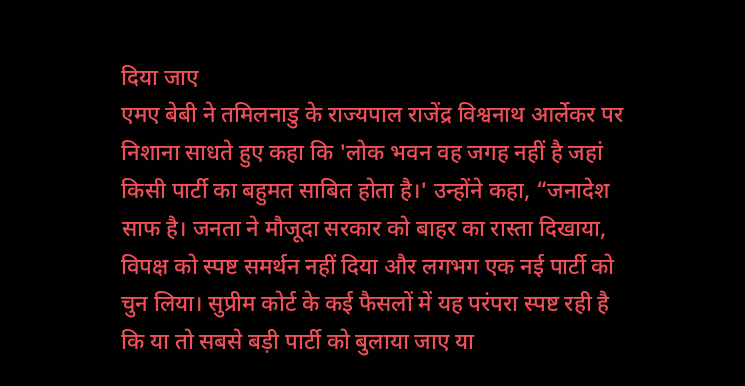दिया जाए
एमए बेबी ने तमिलनाडु के राज्यपाल राजेंद्र विश्वनाथ आर्लेकर पर निशाना साधते हुए कहा कि 'लोक भवन वह जगह नहीं है जहां किसी पार्टी का बहुमत साबित होता है।' उन्होंने कहा, “जनादेश साफ है। जनता ने मौजूदा सरकार को बाहर का रास्ता दिखाया, विपक्ष को स्पष्ट समर्थन नहीं दिया और लगभग एक नई पार्टी को चुन लिया। सुप्रीम कोर्ट के कई फैसलों में यह परंपरा स्पष्ट रही है कि या तो सबसे बड़ी पार्टी को बुलाया जाए या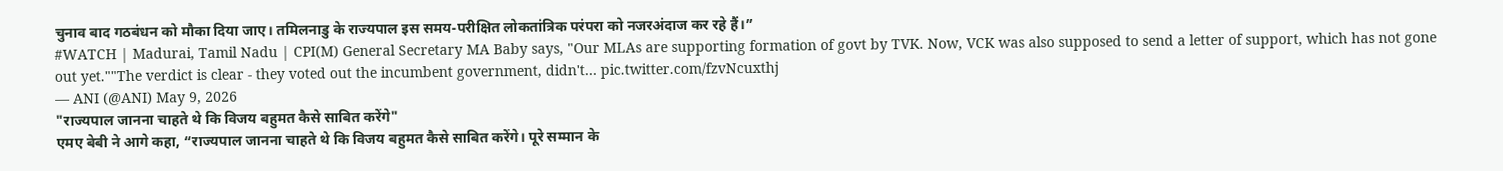चुनाव बाद गठबंधन को मौका दिया जाए। तमिलनाडु के राज्यपाल इस समय-परीक्षित लोकतांत्रिक परंपरा को नजरअंदाज कर रहे हैं।”
#WATCH | Madurai, Tamil Nadu | CPI(M) General Secretary MA Baby says, "Our MLAs are supporting formation of govt by TVK. Now, VCK was also supposed to send a letter of support, which has not gone out yet.""The verdict is clear - they voted out the incumbent government, didn't… pic.twitter.com/fzvNcuxthj
— ANI (@ANI) May 9, 2026
"राज्यपाल जानना चाहते थे कि विजय बहुमत कैसे साबित करेंगे"
एमए बेबी ने आगे कहा, “राज्यपाल जानना चाहते थे कि विजय बहुमत कैसे साबित करेंगे। पूरे सम्मान के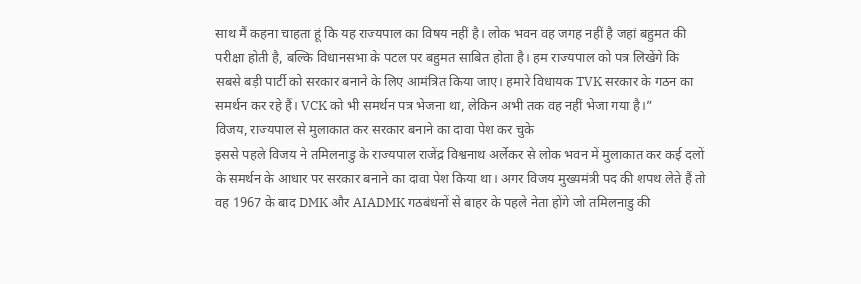साथ मैं कहना चाहता हूं कि यह राज्यपाल का विषय नहीं है। लोक भवन वह जगह नहीं है जहां बहुमत की परीक्षा होती है, बल्कि विधानसभा के पटल पर बहुमत साबित होता है। हम राज्यपाल को पत्र लिखेंगे कि सबसे बड़ी पार्टी को सरकार बनाने के लिए आमंत्रित किया जाए। हमारे विधायक TVK सरकार के गठन का समर्थन कर रहे हैं। VCK को भी समर्थन पत्र भेजना था, लेकिन अभी तक वह नहीं भेजा गया है।”
विजय, राज्यपाल से मुलाकात कर सरकार बनाने का दावा पेश कर चुके
इससे पहले विजय ने तमिलनाडु के राज्यपाल राजेंद्र विश्वनाथ अर्लेकर से लोक भवन में मुलाकात कर कई दलों के समर्थन के आधार पर सरकार बनाने का दावा पेश किया था। अगर विजय मुख्यमंत्री पद की शपथ लेते हैं तो वह 1967 के बाद DMK और AIADMK गठबंधनों से बाहर के पहले नेता होंगे जो तमिलनाडु की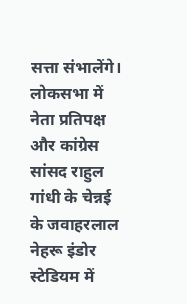सत्ता संभालेंगे। लोकसभा में नेता प्रतिपक्ष और कांग्रेस सांसद राहुल गांधी के चेन्नई के जवाहरलाल नेहरू इंडोर स्टेडियम में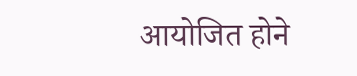आयोजित होने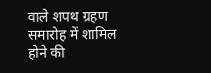वाले शपथ ग्रहण समारोह में शामिल होने की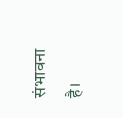संभावना है।